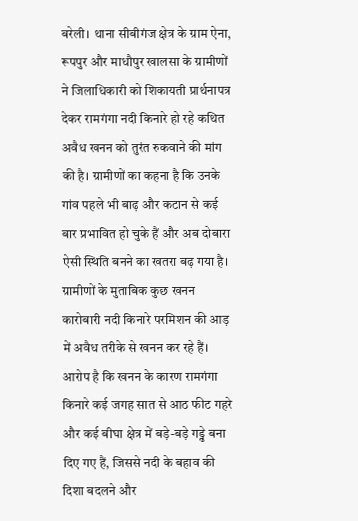बरेली। थाना सीबीगंज क्षेत्र के ग्राम ऐना, रूपपुर और माधौपुर खालसा के ग्रामीणों ने जिलाधिकारी को शिकायती प्रार्थनापत्र देकर रामगंगा नदी किनारे हो रहे कथित अवैध खनन को तुरंत रुकवाने की मांग की है। ग्रामीणों का कहना है कि उनके गांव पहले भी बाढ़ और कटान से कई बार प्रभावित हो चुके हैं और अब दोबारा ऐसी स्थिति बनने का खतरा बढ़ गया है।
ग्रामीणों के मुताबिक कुछ खनन कारोबारी नदी किनारे परमिशन की आड़ में अवैध तरीके से खनन कर रहे हैं। आरोप है कि खनन के कारण रामगंगा किनारे कई जगह सात से आठ फीट गहरे और कई बीघा क्षेत्र में बड़े-बड़े गड्ढे बना दिए गए हैं, जिससे नदी के बहाव की दिशा बदलने और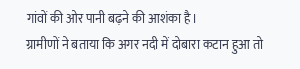गांवों की ओर पानी बढ़ने की आशंका है।
ग्रामीणों ने बताया कि अगर नदी में दोबारा कटान हुआ तो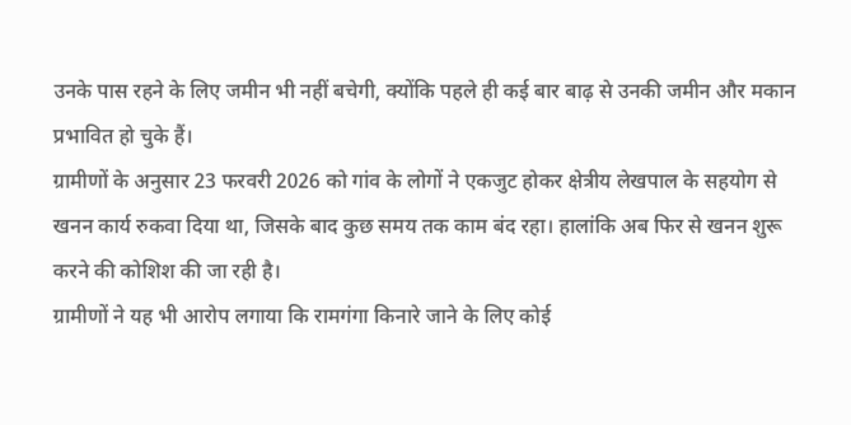उनके पास रहने के लिए जमीन भी नहीं बचेगी, क्योंकि पहले ही कई बार बाढ़ से उनकी जमीन और मकान प्रभावित हो चुके हैं।
ग्रामीणों के अनुसार 23 फरवरी 2026 को गांव के लोगों ने एकजुट होकर क्षेत्रीय लेखपाल के सहयोग से खनन कार्य रुकवा दिया था, जिसके बाद कुछ समय तक काम बंद रहा। हालांकि अब फिर से खनन शुरू करने की कोशिश की जा रही है।
ग्रामीणों ने यह भी आरोप लगाया कि रामगंगा किनारे जाने के लिए कोई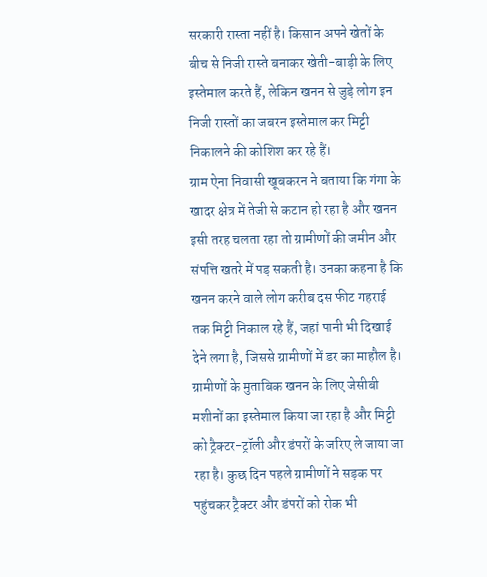सरकारी रास्ता नहीं है। किसान अपने खेतों के बीच से निजी रास्ते बनाकर खेती-बाड़ी के लिए इस्तेमाल करते हैं, लेकिन खनन से जुड़े लोग इन निजी रास्तों का जबरन इस्तेमाल कर मिट्टी निकालने की कोशिश कर रहे हैं।
ग्राम ऐना निवासी खूबकरन ने बताया कि गंगा के खादर क्षेत्र में तेजी से कटान हो रहा है और खनन इसी तरह चलता रहा तो ग्रामीणों की जमीन और संपत्ति खतरे में पड़ सकती है। उनका कहना है कि खनन करने वाले लोग करीब दस फीट गहराई तक मिट्टी निकाल रहे हैं, जहां पानी भी दिखाई देने लगा है, जिससे ग्रामीणों में डर का माहौल है।
ग्रामीणों के मुताबिक खनन के लिए जेसीबी मशीनों का इस्तेमाल किया जा रहा है और मिट्टी को ट्रैक्टर-ट्रॉली और डंपरों के जरिए ले जाया जा रहा है। कुछ दिन पहले ग्रामीणों ने सड़क पर पहुंचकर ट्रैक्टर और डंपरों को रोक भी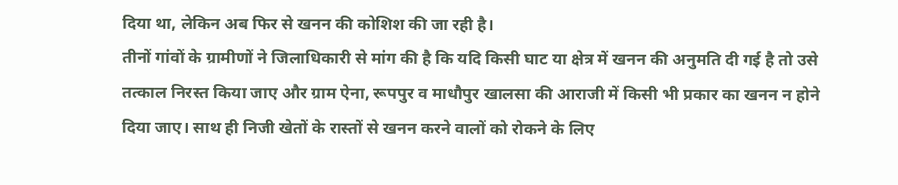दिया था, लेकिन अब फिर से खनन की कोशिश की जा रही है।
तीनों गांवों के ग्रामीणों ने जिलाधिकारी से मांग की है कि यदि किसी घाट या क्षेत्र में खनन की अनुमति दी गई है तो उसे तत्काल निरस्त किया जाए और ग्राम ऐना, रूपपुर व माधौपुर खालसा की आराजी में किसी भी प्रकार का खनन न होने दिया जाए। साथ ही निजी खेतों के रास्तों से खनन करने वालों को रोकने के लिए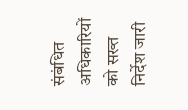संबंधित अधिकारियों को सख्त निर्देश जारी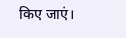किए जाएं।